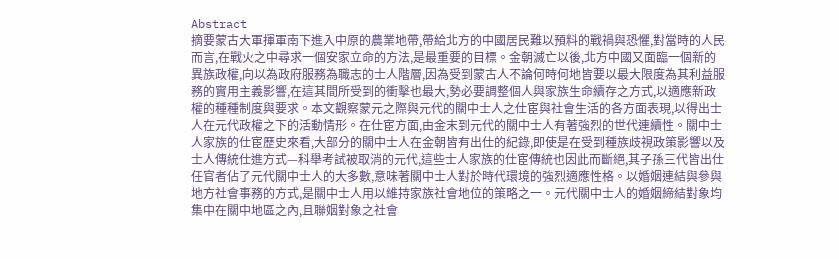Abstract
摘要蒙古大軍揮軍南下進入中原的農業地帶,帶給北方的中國居民難以預料的戰禍與恐懼,對當時的人民而言,在戰火之中尋求一個安家立命的方法,是最重要的目標。金朝滅亡以後,北方中國又面臨一個新的異族政權,向以為政府服務為職志的士人階層,因為受到蒙古人不論何時何地皆要以最大限度為其利益服務的實用主義影響,在這其間所受到的衝擊也最大,勢必要調整個人與家族生命續存之方式,以適應新政權的種種制度與要求。本文觀察蒙元之際與元代的關中士人之仕宦與社會生活的各方面表現,以得出士人在元代政權之下的活動情形。在仕宦方面,由金末到元代的關中士人有著強烈的世代連續性。關中士人家族的仕宦歷史來看,大部分的關中士人在金朝皆有出仕的紀錄,即使是在受到種族歧視政策影響以及士人傳統仕進方式—科舉考試被取消的元代,這些士人家族的仕宦傳統也因此而斷絕,其子孫三代皆出仕任官者佔了元代關中士人的大多數,意味著關中士人對於時代環境的強烈適應性格。以婚姻連結與參與地方社會事務的方式,是關中士人用以維持家族社會地位的策略之一。元代關中士人的婚姻締結對象均集中在關中地區之內,且聯姻對象之社會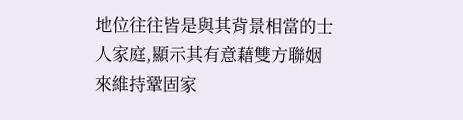地位往往皆是與其背景相當的士人家庭,顯示其有意藉雙方聯姻來維持鞏固家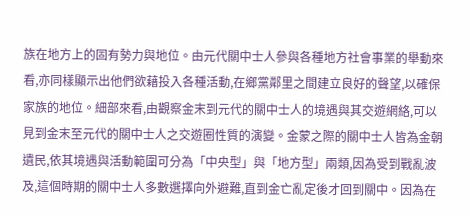族在地方上的固有勢力與地位。由元代關中士人參與各種地方社會事業的舉動來看,亦同樣顯示出他們欲藉投入各種活動,在鄉黨鄰里之間建立良好的聲望,以確保家族的地位。細部來看,由觀察金末到元代的關中士人的境遇與其交遊網絡,可以見到金末至元代的關中士人之交遊圈性質的演變。金蒙之際的關中士人皆為金朝遺民,依其境遇與活動範圍可分為「中央型」與「地方型」兩類,因為受到戰亂波及,這個時期的關中士人多數選擇向外避難,直到金亡亂定後才回到關中。因為在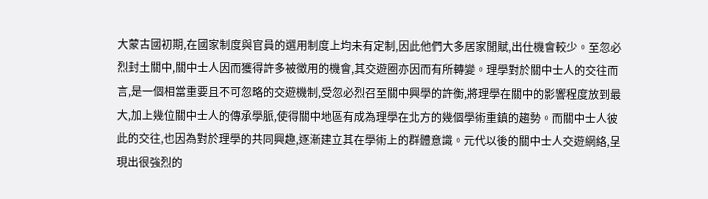大蒙古國初期,在國家制度與官員的選用制度上均未有定制,因此他們大多居家閒賦,出仕機會較少。至忽必烈封土關中,關中士人因而獲得許多被徵用的機會,其交遊圈亦因而有所轉變。理學對於關中士人的交往而言,是一個相當重要且不可忽略的交遊機制,受忽必烈召至關中興學的許衡,將理學在關中的影響程度放到最大,加上幾位關中士人的傳承學脈,使得關中地區有成為理學在北方的幾個學術重鎮的趨勢。而關中士人彼此的交往,也因為對於理學的共同興趣,逐漸建立其在學術上的群體意識。元代以後的關中士人交遊網絡,呈現出很強烈的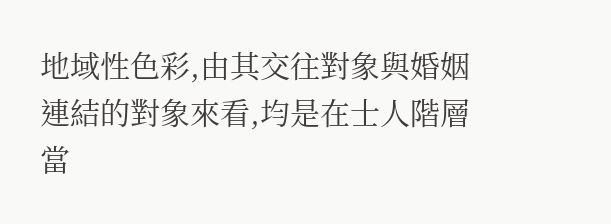地域性色彩,由其交往對象與婚姻連結的對象來看,均是在士人階層當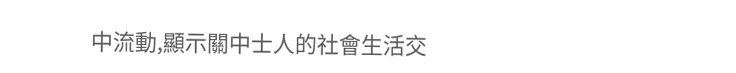中流動,顯示關中士人的社會生活交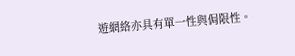遊網絡亦具有單一性與侷限性。